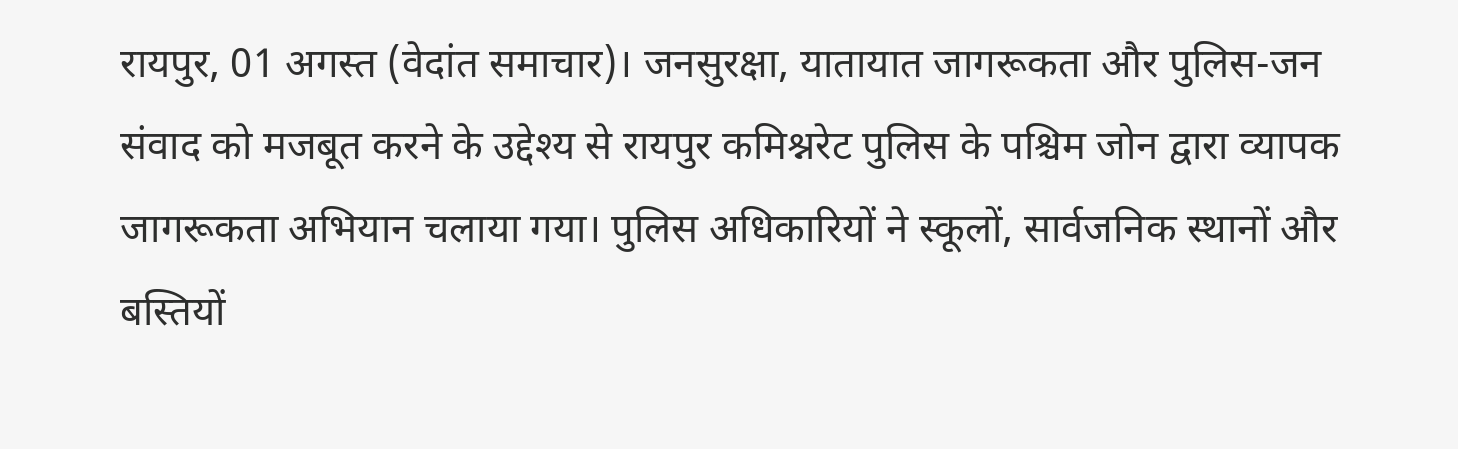रायपुर, 01 अगस्त (वेदांत समाचार)। जनसुरक्षा, यातायात जागरूकता और पुलिस-जन संवाद को मजबूत करने के उद्देश्य से रायपुर कमिश्नरेट पुलिस के पश्चिम जोन द्वारा व्यापक जागरूकता अभियान चलाया गया। पुलिस अधिकारियों ने स्कूलों, सार्वजनिक स्थानों और बस्तियों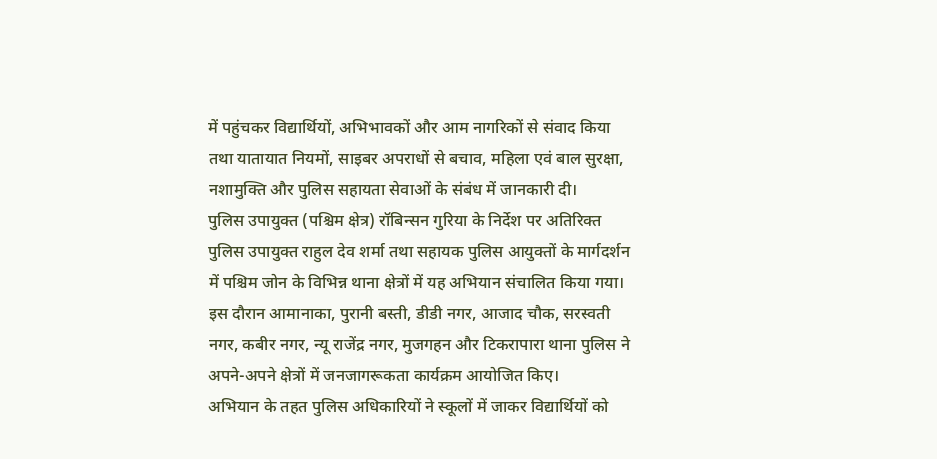में पहुंचकर विद्यार्थियों, अभिभावकों और आम नागरिकों से संवाद किया तथा यातायात नियमों, साइबर अपराधों से बचाव, महिला एवं बाल सुरक्षा, नशामुक्ति और पुलिस सहायता सेवाओं के संबंध में जानकारी दी।
पुलिस उपायुक्त (पश्चिम क्षेत्र) रॉबिन्सन गुरिया के निर्देश पर अतिरिक्त पुलिस उपायुक्त राहुल देव शर्मा तथा सहायक पुलिस आयुक्तों के मार्गदर्शन में पश्चिम जोन के विभिन्न थाना क्षेत्रों में यह अभियान संचालित किया गया। इस दौरान आमानाका, पुरानी बस्ती, डीडी नगर, आजाद चौक, सरस्वती नगर, कबीर नगर, न्यू राजेंद्र नगर, मुजगहन और टिकरापारा थाना पुलिस ने अपने-अपने क्षेत्रों में जनजागरूकता कार्यक्रम आयोजित किए।
अभियान के तहत पुलिस अधिकारियों ने स्कूलों में जाकर विद्यार्थियों को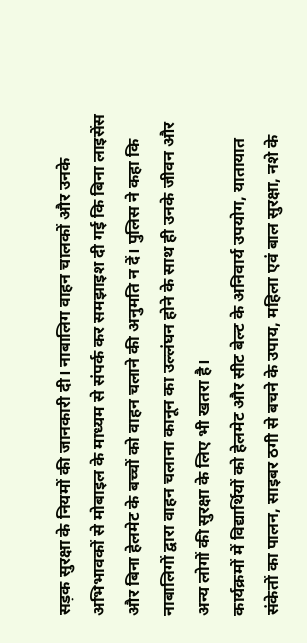सड़क सुरक्षा के नियमों की जानकारी दी। नाबालिग वाहन चालकों और उनके अभिभावकों से मोबाइल के माध्यम से संपर्क कर समझाइश दी गई कि बिना लाइसेंस और बिना हेलमेट के बच्चों को वाहन चलाने की अनुमति न दें। पुलिस ने कहा कि नाबालिगों द्वारा वाहन चलाना कानून का उल्लंघन होने के साथ ही उनके जीवन और अन्य लोगों की सुरक्षा के लिए भी खतरा है।
कार्यक्रमों में विद्यार्थियों को हेलमेट और सीट बेल्ट के अनिवार्य उपयोग, यातायात संकेतों का पालन, साइबर ठगी से बचने के उपाय, महिला एवं बाल सुरक्षा, नशे के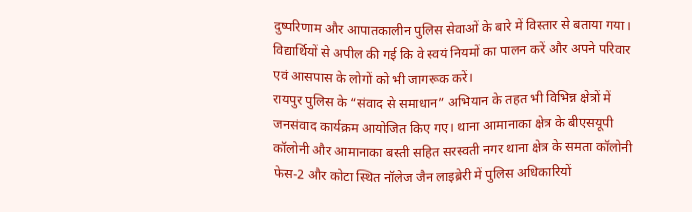दुष्परिणाम और आपातकालीन पुलिस सेवाओं के बारे में विस्तार से बताया गया। विद्यार्थियों से अपील की गई कि वे स्वयं नियमों का पालन करें और अपने परिवार एवं आसपास के लोगों को भी जागरूक करें।
रायपुर पुलिस के “संवाद से समाधान” अभियान के तहत भी विभिन्न क्षेत्रों में जनसंवाद कार्यक्रम आयोजित किए गए। थाना आमानाका क्षेत्र के बीएसयूपी कॉलोनी और आमानाका बस्ती सहित सरस्वती नगर थाना क्षेत्र के समता कॉलोनी फेस-2 और कोटा स्थित नॉलेज जैन लाइब्रेरी में पुलिस अधिकारियों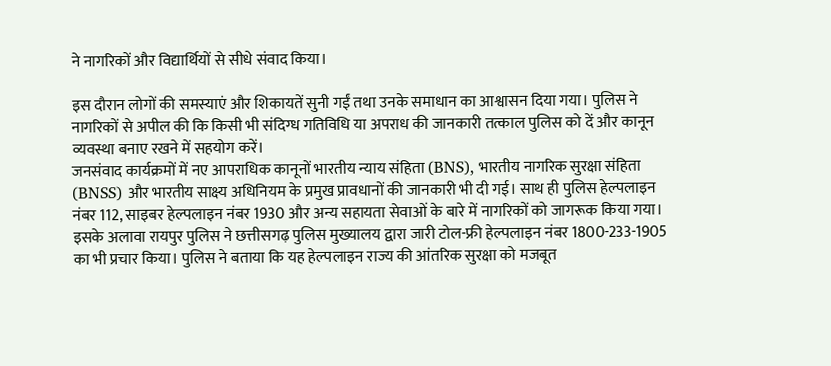ने नागरिकों और विद्यार्थियों से सीधे संवाद किया।

इस दौरान लोगों की समस्याएं और शिकायतें सुनी गईं तथा उनके समाधान का आश्वासन दिया गया। पुलिस ने नागरिकों से अपील की कि किसी भी संदिग्ध गतिविधि या अपराध की जानकारी तत्काल पुलिस को दें और कानून व्यवस्था बनाए रखने में सहयोग करें।
जनसंवाद कार्यक्रमों में नए आपराधिक कानूनों भारतीय न्याय संहिता (BNS), भारतीय नागरिक सुरक्षा संहिता (BNSS) और भारतीय साक्ष्य अधिनियम के प्रमुख प्रावधानों की जानकारी भी दी गई। साथ ही पुलिस हेल्पलाइन नंबर 112, साइबर हेल्पलाइन नंबर 1930 और अन्य सहायता सेवाओं के बारे में नागरिकों को जागरूक किया गया।
इसके अलावा रायपुर पुलिस ने छत्तीसगढ़ पुलिस मुख्यालय द्वारा जारी टोल-फ्री हेल्पलाइन नंबर 1800-233-1905 का भी प्रचार किया। पुलिस ने बताया कि यह हेल्पलाइन राज्य की आंतरिक सुरक्षा को मजबूत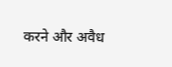करने और अवैध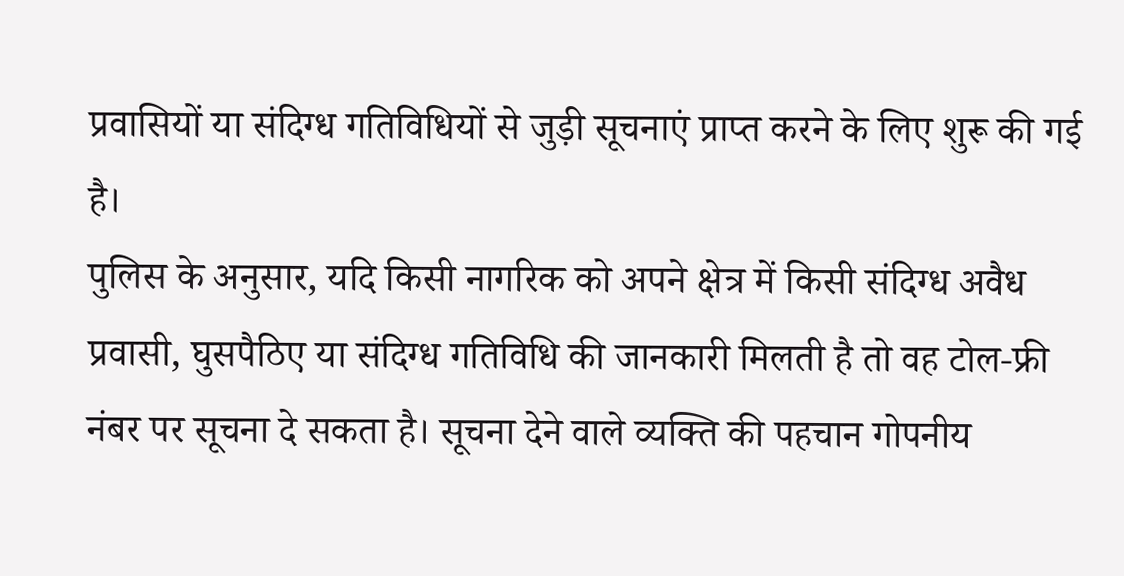प्रवासियों या संदिग्ध गतिविधियों से जुड़ी सूचनाएं प्राप्त करने के लिए शुरू की गई है।
पुलिस के अनुसार, यदि किसी नागरिक को अपने क्षेत्र में किसी संदिग्ध अवैध प्रवासी, घुसपैठिए या संदिग्ध गतिविधि की जानकारी मिलती है तो वह टोल-फ्री नंबर पर सूचना दे सकता है। सूचना देने वाले व्यक्ति की पहचान गोपनीय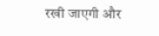रखी जाएगी और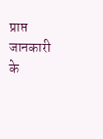प्राप्त जानकारी के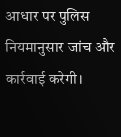आधार पर पुलिस नियमानुसार जांच और कार्रवाई करेगी।